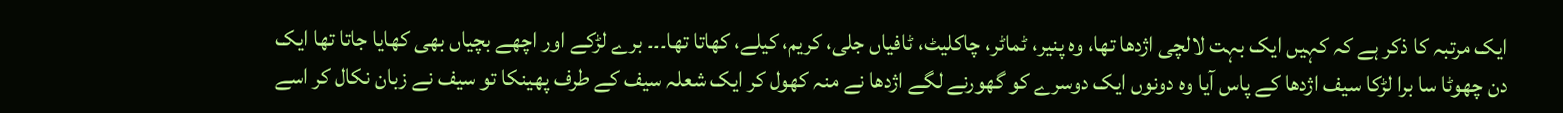ایک مرتبہ کا ذکر ہے کہ کہیں ایک بہت لالچی اژدھا تھا، وہ پنیر، ٹماٹر، چاکلیٹ، ٹافیاں جلی، کریم، کیلے، کھاتا تھا۔۔۔ برے لڑکے اور اچھے بچیاں بھی کھایا جاتا تھا ایک دن چھوٹا سا برا لڑکا سیف اژدھا کے پاس آیا وہ دونوں ایک دوسرے کو گھورنے لگے اژدھا نے منہ کھول کر ایک شعلہ سیف کے طرف پھینکا تو سیف نے زبان نکال کر اسے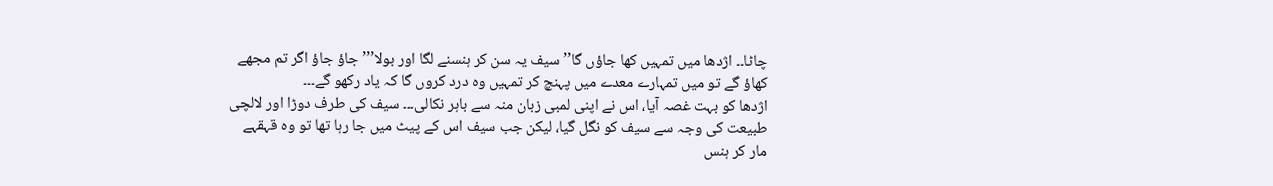چاٹا۔۔ اژدھا میں تمہیں کھا جاؤں گا’’ سیف یہ سن کر ہنسنے لگا اور بولا’’’ جاؤ جاؤ اگر تم مجھے کھاؤ گے تو میں تمہارے معدے میں پہنچ کر تمہیں وہ درد کروں گا کہ یاد رکھو گے۔۔۔
اژدھا کو بہت غصہ آیا، اس نے اپنی لمبی زبان منہ سے باہر نکالی۔۔۔ سیف کی طرف دوڑا اور لالچی طبیعت کی وجہ سے سیف کو نگل گیا، لیکن جب سیف اس کے پیٹ میں جا رہا تھا تو وہ قہقہے مار کر ہنس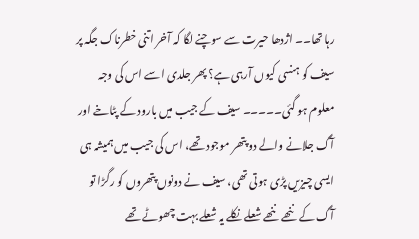رہا تھا۔۔ اژدھا حیرت سے سوچنے لگا کہ آخر اتنی خطرناک جگہ پر سیف کو ہنسی کیوں آرہی ہے؟ پھر جلدی اسے اس کی وجہ معلوم ہو گئی۔۔۔۔۔ سیف کے جیب میں بارود کے پٹاخے اور آگ جلانے والے دو پتھر موجود تھے، اس کی جیب میں ہمیشہ ہی ایسی چیزیں پڑی ہوتی تھی، سیف نے دونوں پتھروں کو رگڑا تو آگ کے ننھے ننھے شعلے نکلے یہ شعلے بہت چھوٹے تھے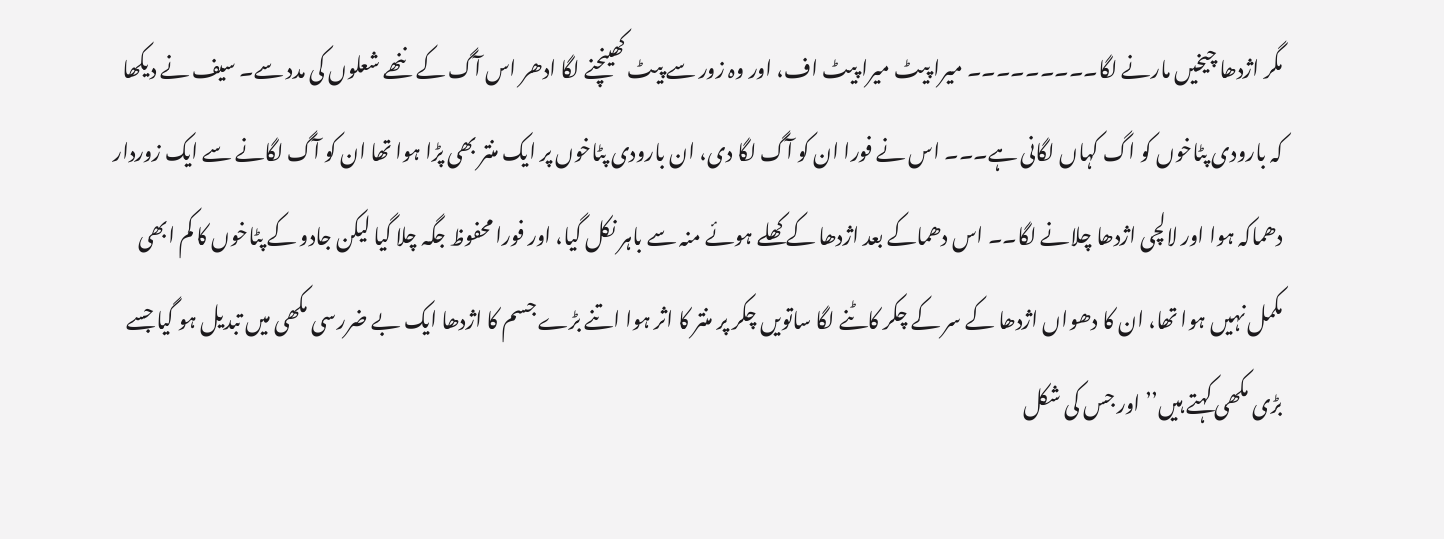مگر اژدھا چیخیں مارنے لگا۔۔۔۔۔۔۔۔۔ میرا پیٹ میرا پیٹ اف، اور وہ زور سے پیٹ کھینچنے لگا ادھر اس آگ کے ننھے شعلوں کی مدد سے۔ سیف نے دیکھا کہ بارودی پٹاخوں کو اگ کہاں لگانی ہے۔۔۔ اس نے فورا ان کو آگ لگا دی، ان بارودی پٹاخوں پر ایک منتر بھی پڑا ہوا تھا ان کو آگ لگانے سے ایک زوردار دھماکہ ہوا اور لالچی اژدھا چلانے لگا۔۔ اس دھماکے بعد اژدھا کے کھلے ہوئے منہ سے باہر نکل گیا، اور فورا محفوظ جگہ چلا گیا لیکن جادو کے پٹاخوں کا کم ابھی مکمل نہیں ہوا تھا، ان کا دھواں اژدھا کے سر کے چکر کاٹنے لگا ساتویں چکر پر منتر کا اثر ہوا اتنے بڑے جسم کا اژدھا ایک بے ضررسی مکھی میں تبدیل ہو گیا جسے بڑی مکھی کہتے ہیں’’ اور جس کی شکل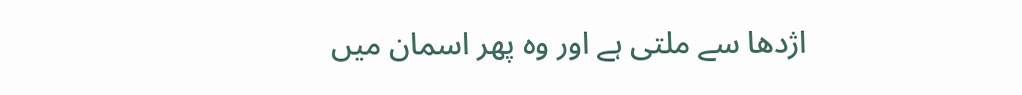اژدھا سے ملتی ہے اور وہ پھر اسمان میں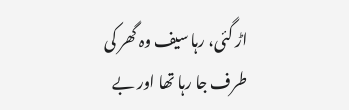اڑ گئی، رہا سیف وہ گھر کی طرف جا رہا تھا اور بے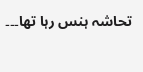تحاشہ ہنس رہا تھا۔۔۔